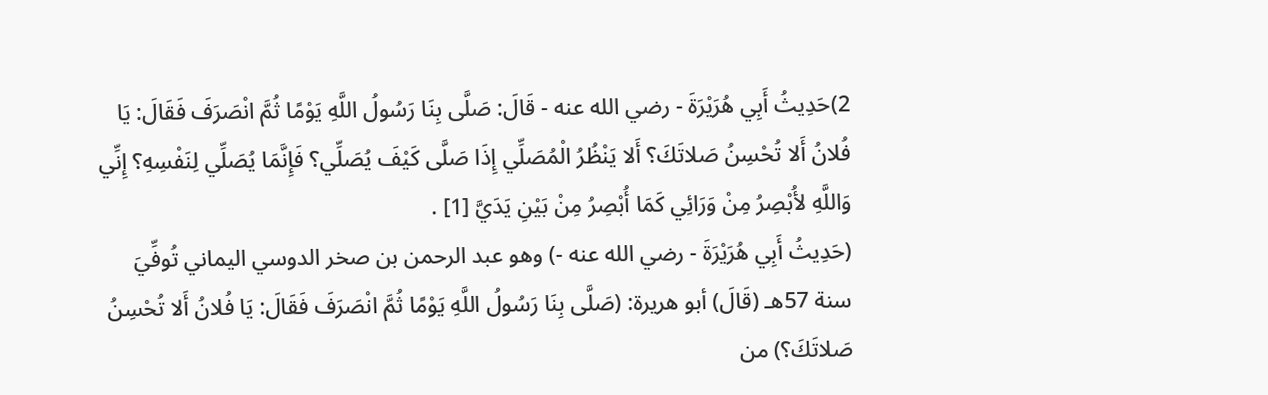2)حَدِيثُ أَبِي هُرَيْرَةَ - رضي الله عنه - قَالَ: صَلَّى بِنَا رَسُولُ اللَّهِ يَوْمًا ثُمَّ انْصَرَفَ فَقَالَ: يَا فُلانُ أَلا تُحْسِنُ صَلاتَكَ؟ أَلا يَنْظُرُ الْمُصَلِّي إِذَا صَلَّى كَيْفَ يُصَلِّي؟ فَإِنَّمَا يُصَلِّي لِنَفْسِهِ؟ إِنِّي وَاللَّهِ لأُبْصِرُ مِنْ وَرَائِي كَمَا أُبْصِرُ مِنْ بَيْنِ يَدَيَّ [1] .
(حَدِيثُ أَبِي هُرَيْرَةَ - رضي الله عنه -) وهو عبد الرحمن بن صخر الدوسي اليماني تُوفِّيَ سنة 57هـ (قَالَ) أبو هريرة: (صَلَّى بِنَا رَسُولُ اللَّهِ يَوْمًا ثُمَّ انْصَرَفَ فَقَالَ: يَا فُلانُ أَلا تُحْسِنُ صَلاتَكَ؟) من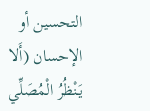التحسين أو الإحسان (أَلا يَنْظُرُ الْمُصَلِّي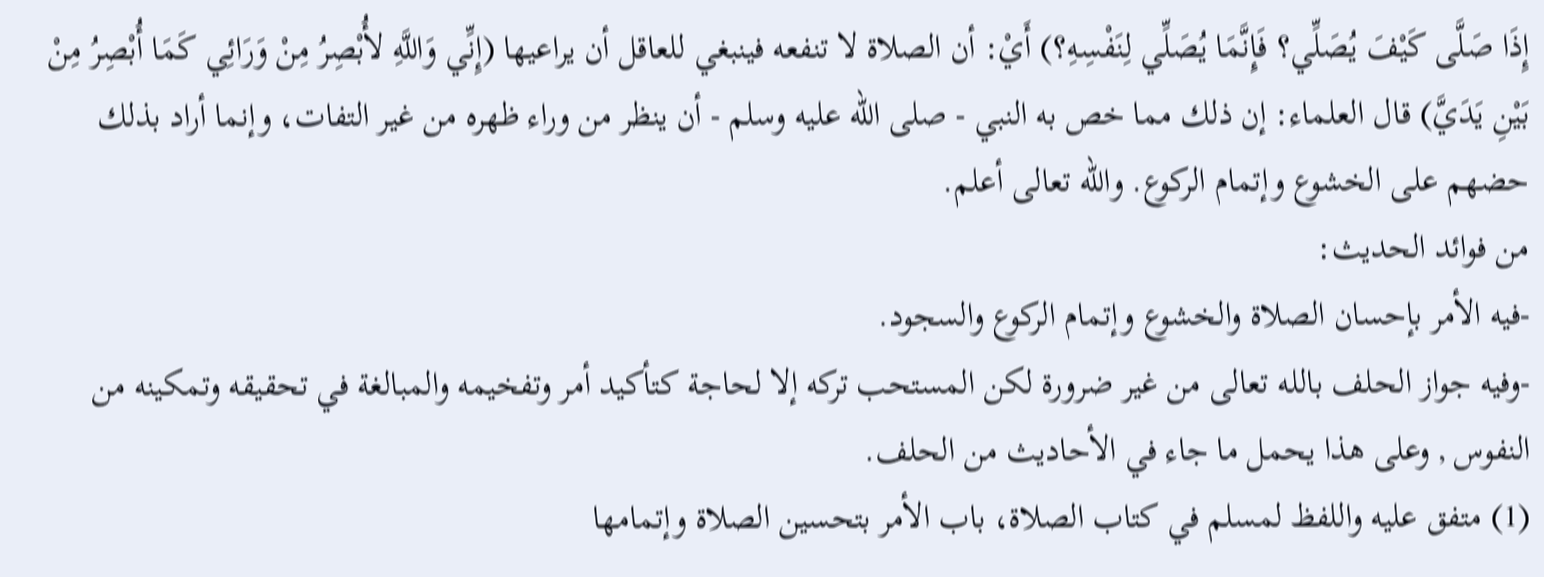إِذَا صَلَّى كَيْفَ يُصَلِّي؟ فَإِنَّمَا يُصَلِّي لِنَفْسِهِ؟) أَيْ: أن الصلاة لا تنفعه فينبغي للعاقل أن يراعيها (إِنِّي وَاللَّهِ لأُبْصِرُ مِنْ وَرَائِي كَمَا أُبْصِرُ مِنْ بَيْنِ يَدَيَّ) قال العلماء: إن ذلك مما خص به النبي - صلى الله عليه وسلم - أن ينظر من وراء ظهره من غير التفات، وإنما أراد بذلك حضهم على الخشوع وإتمام الركوع. والله تعالى أعلم.
من فوائد الحديث:
-فيه الأمر بإحسان الصلاة والخشوع وإتمام الركوع والسجود.
-وفيه جواز الحلف بالله تعالى من غير ضرورة لكن المستحب تركه إلا لحاجة كتأكيد أمر وتفخيمه والمبالغة في تحقيقه وتمكينه من النفوس , وعلى هذا يحمل ما جاء في الأحاديث من الحلف.
(1) متفق عليه واللفظ لمسلم في كتاب الصلاة، باب الأمر بتحسين الصلاة وإتمامها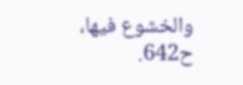والخشوع فيها، ح642.